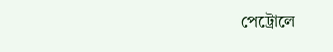পেট্রোলে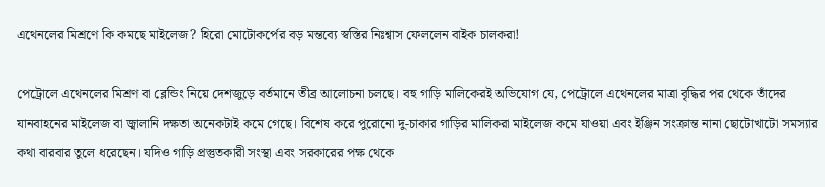এথেনলের মিশ্রণে কি কমছে মাইলেজ? হিরো মোটোকর্পের বড় মন্তব্যে স্বস্তির নিঃশ্বাস ফেললেন বাইক চালকরা!

পেট্রোলে এথেনলের মিশ্রণ বা ব্লেন্ডিং নিয়ে দেশজুড়ে বর্তমানে তীব্র আলোচনা চলছে। বহু গাড়ি মালিকেরই অভিযোগ যে, পেট্রোলে এথেনলের মাত্রা বৃদ্ধির পর থেকে তাঁদের যানবাহনের মাইলেজ বা জ্বালানি দক্ষতা অনেকটাই কমে গেছে। বিশেষ করে পুরোনো দু-চাকার গাড়ির মালিকরা মাইলেজ কমে যাওয়া এবং ইঞ্জিন সংক্রান্ত নানা ছোটোখাটো সমস্যার কথা বারবার তুলে ধরেছেন। যদিও গাড়ি প্রস্তুতকারী সংস্থা এবং সরকারের পক্ষ থেকে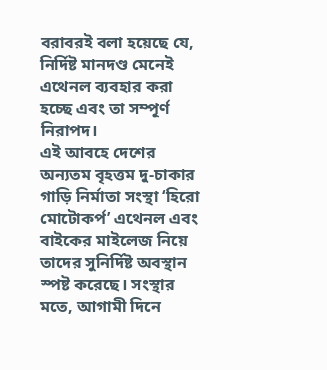বরাবরই বলা হয়েছে যে, নির্দিষ্ট মানদণ্ড মেনেই এথেনল ব্যবহার করা হচ্ছে এবং তা সম্পূর্ণ নিরাপদ।
এই আবহে দেশের অন্যতম বৃহত্তম দু-চাকার গাড়ি নির্মাতা সংস্থা ‘হিরো মোটোকর্প’ এথেনল এবং বাইকের মাইলেজ নিয়ে তাদের সুনির্দিষ্ট অবস্থান স্পষ্ট করেছে। সংস্থার মতে, আগামী দিনে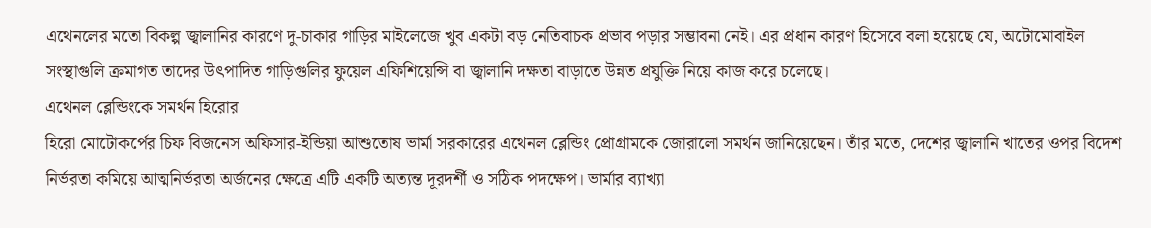এথেনলের মতো বিকল্প জ্বালানির কারণে দু-চাকার গাড়ির মাইলেজে খুব একটা বড় নেতিবাচক প্রভাব পড়ার সম্ভাবনা নেই। এর প্রধান কারণ হিসেবে বলা হয়েছে যে, অটোমোবাইল সংস্থাগুলি ক্রমাগত তাদের উৎপাদিত গাড়িগুলির ফুয়েল এফিশিয়েন্সি বা জ্বালানি দক্ষতা বাড়াতে উন্নত প্রযুক্তি নিয়ে কাজ করে চলেছে।
এথেনল ব্লেন্ডিংকে সমর্থন হিরোর
হিরো মোটোকর্পের চিফ বিজনেস অফিসার-ইন্ডিয়া আশুতোষ ভার্মা সরকারের এথেনল ব্লেন্ডিং প্রোগ্রামকে জোরালো সমর্থন জানিয়েছেন। তাঁর মতে, দেশের জ্বালানি খাতের ওপর বিদেশ নির্ভরতা কমিয়ে আত্মনির্ভরতা অর্জনের ক্ষেত্রে এটি একটি অত্যন্ত দূরদর্শী ও সঠিক পদক্ষেপ। ভার্মার ব্যাখ্যা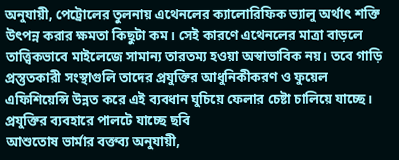অনুযায়ী, পেট্রোলের তুলনায় এথেনলের ক্যালোরিফিক ভ্যালু অর্থাৎ শক্তি উৎপন্ন করার ক্ষমতা কিছুটা কম। সেই কারণে এথেনলের মাত্রা বাড়লে তাত্ত্বিকভাবে মাইলেজে সামান্য তারতম্য হওয়া অস্বাভাবিক নয়। তবে গাড়ি প্রস্তুতকারী সংস্থাগুলি তাদের প্রযুক্তির আধুনিকীকরণ ও ফুয়েল এফিশিয়েন্সি উন্নত করে এই ব্যবধান ঘুচিয়ে ফেলার চেষ্টা চালিয়ে যাচ্ছে।
প্রযুক্তির ব্যবহারে পালটে যাচ্ছে ছবি
আশুতোষ ভার্মার বক্তব্য অনুযায়ী,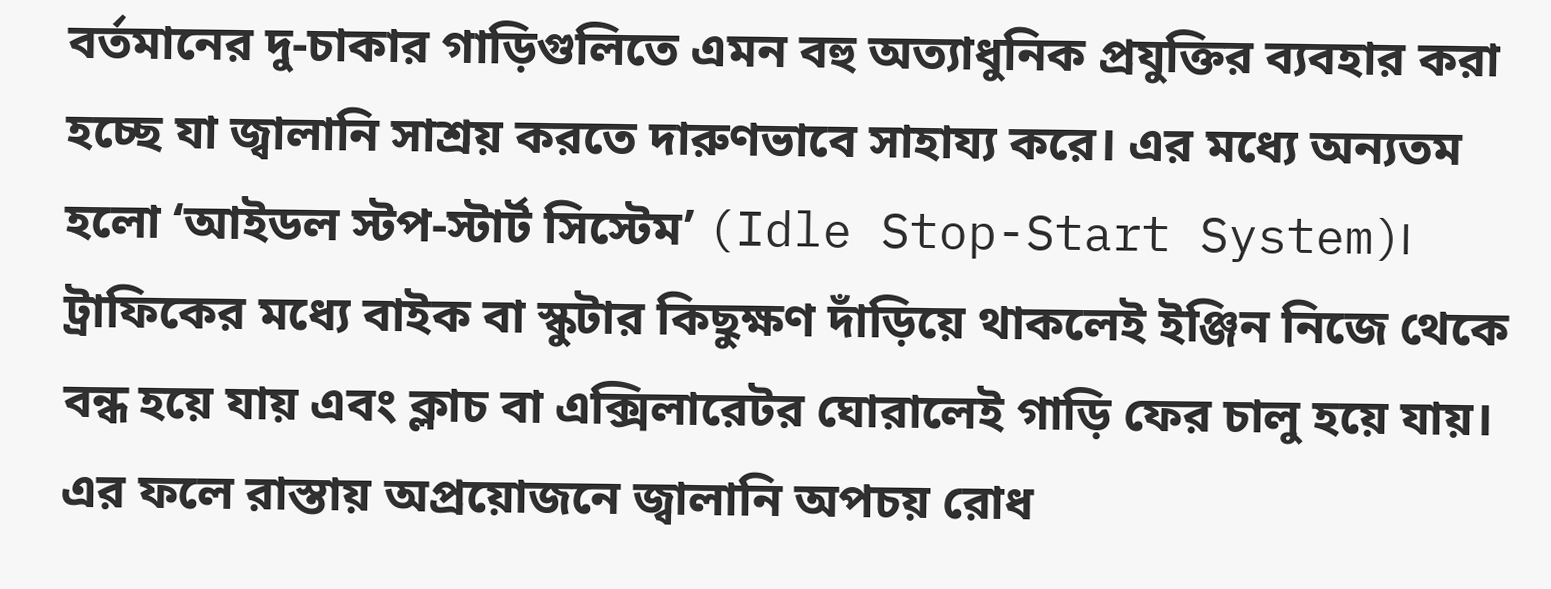বর্তমানের দু-চাকার গাড়িগুলিতে এমন বহু অত্যাধুনিক প্রযুক্তির ব্যবহার করা হচ্ছে যা জ্বালানি সাশ্রয় করতে দারুণভাবে সাহায্য করে। এর মধ্যে অন্যতম হলো ‘আইডল স্টপ-স্টার্ট সিস্টেম’ (Idle Stop-Start System)। ট্রাফিকের মধ্যে বাইক বা স্কুটার কিছুক্ষণ দাঁড়িয়ে থাকলেই ইঞ্জিন নিজে থেকে বন্ধ হয়ে যায় এবং ক্লাচ বা এক্সিলারেটর ঘোরালেই গাড়ি ফের চালু হয়ে যায়। এর ফলে রাস্তায় অপ্রয়োজনে জ্বালানি অপচয় রোধ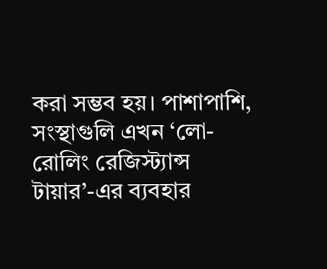করা সম্ভব হয়। পাশাপাশি, সংস্থাগুলি এখন ‘লো-রোলিং রেজিস্ট্যান্স টায়ার’-এর ব্যবহার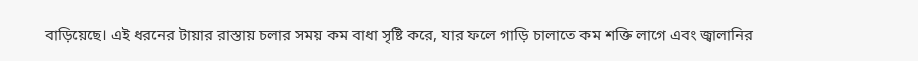বাড়িয়েছে। এই ধরনের টায়ার রাস্তায় চলার সময় কম বাধা সৃষ্টি করে, যার ফলে গাড়ি চালাতে কম শক্তি লাগে এবং জ্বালানির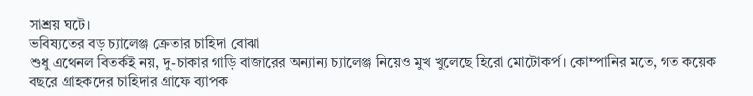সাশ্রয় ঘটে।
ভবিষ্যতের বড় চ্যালেঞ্জ ক্রেতার চাহিদা বোঝা
শুধু এথেনল বিতর্কই নয়, দু-চাকার গাড়ি বাজারের অন্যান্য চ্যালেঞ্জ নিয়েও মুখ খুলেছে হিরো মোটোকর্প। কোম্পানির মতে, গত কয়েক বছরে গ্রাহকদের চাহিদার গ্রাফে ব্যাপক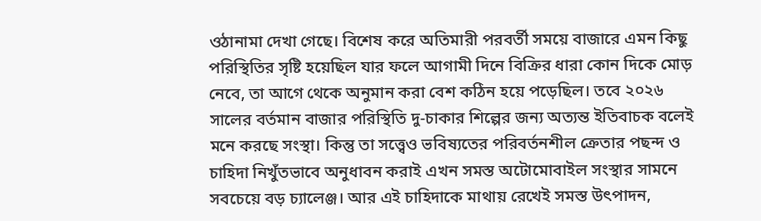ওঠানামা দেখা গেছে। বিশেষ করে অতিমারী পরবর্তী সময়ে বাজারে এমন কিছু পরিস্থিতির সৃষ্টি হয়েছিল যার ফলে আগামী দিনে বিক্রির ধারা কোন দিকে মোড় নেবে, তা আগে থেকে অনুমান করা বেশ কঠিন হয়ে পড়েছিল। তবে ২০২৬ সালের বর্তমান বাজার পরিস্থিতি দু-চাকার শিল্পের জন্য অত্যন্ত ইতিবাচক বলেই মনে করছে সংস্থা। কিন্তু তা সত্ত্বেও ভবিষ্যতের পরিবর্তনশীল ক্রেতার পছন্দ ও চাহিদা নিখুঁতভাবে অনুধাবন করাই এখন সমস্ত অটোমোবাইল সংস্থার সামনে সবচেয়ে বড় চ্যালেঞ্জ। আর এই চাহিদাকে মাথায় রেখেই সমস্ত উৎপাদন,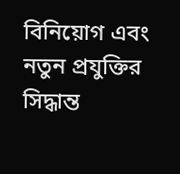বিনিয়োগ এবং নতুন প্রযুক্তির সিদ্ধান্ত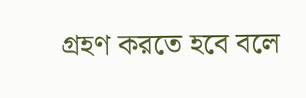গ্রহণ করতে হবে বলে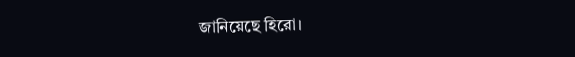জানিয়েছে হিরো।